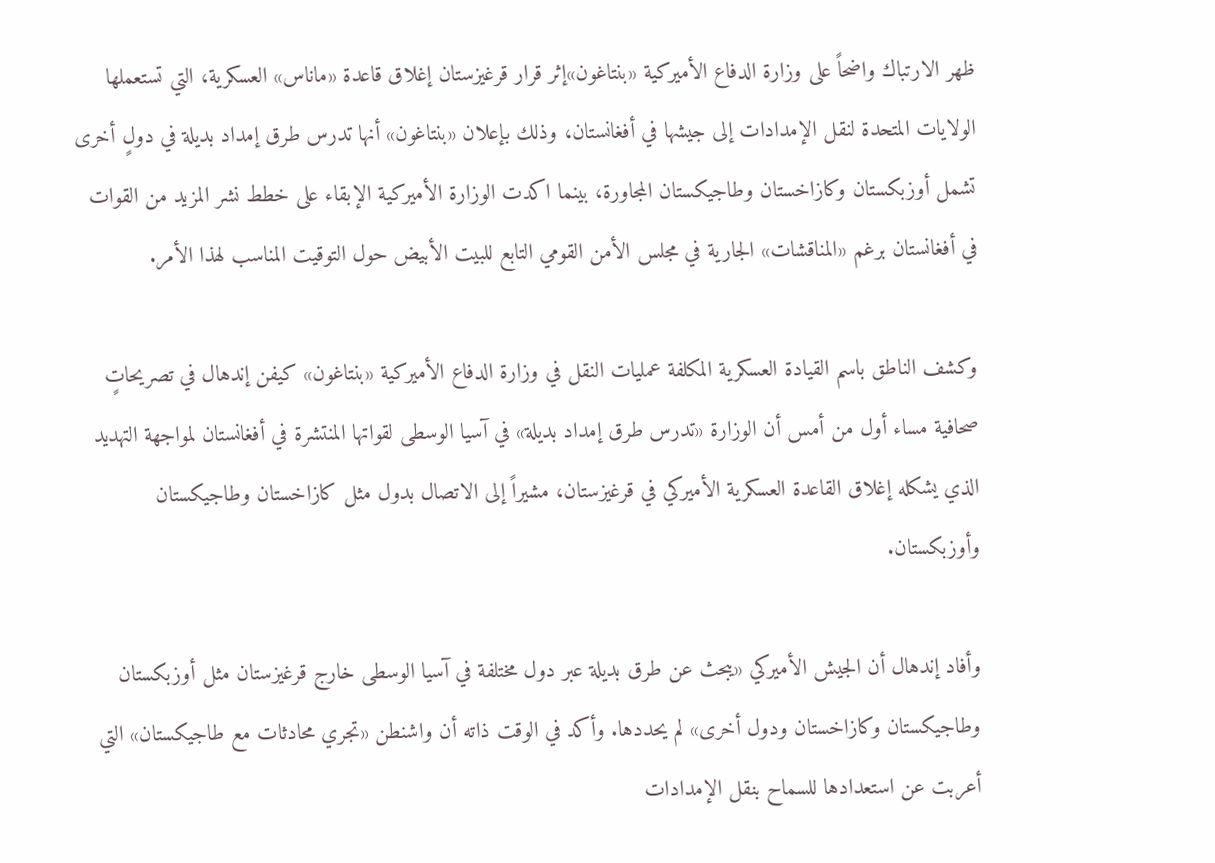ظهر الارتباك واضحاً على وزارة الدفاع الأميركية «بنتاغون»إثر قرار قرغيزستان إغلاق قاعدة «ماناس» العسكرية، التي تستعملها الولايات المتحدة لنقل الإمدادات إلى جيشها في أفغانستان، وذلك بإعلان «بنتاغون» أنها تدرس طرق إمداد بديلة في دولٍ أخرى تشمل أوزبكستان وكازاخستان وطاجيكستان المجاورة، بينما اكدت الوزارة الأميركية الإبقاء على خطط نشر المزيد من القوات في أفغانستان برغم «المناقشات» الجارية في مجلس الأمن القومي التابع للبيت الأبيض حول التوقيت المناسب لهذا الأمر.

وكشف الناطق باسم القيادة العسكرية المكلفة عمليات النقل في وزارة الدفاع الأميركية «بنتاغون» كيفن إندهال في تصريحاتٍ صحافية مساء أول من أمس أن الوزارة «تدرس طرق إمداد بديلة» في آسيا الوسطى لقواتها المنتشرة في أفغانستان لمواجهة التهديد الذي يشكله إغلاق القاعدة العسكرية الأميركي في قرغيزستان، مشيراً إلى الاتصال بدول مثل كازاخستان وطاجيكستان وأوزبكستان.

وأفاد إندهال أن الجيش الأميركي «يبحث عن طرق بديلة عبر دول مختلفة في آسيا الوسطى خارج قرغيزستان مثل أوزبكستان وطاجيكستان وكازاخستان ودول أخرى» لم يحددها. وأكد في الوقت ذاته أن واشنطن «تجري محادثات مع طاجيكستان» التي أعربت عن استعدادها للسماح بنقل الإمدادات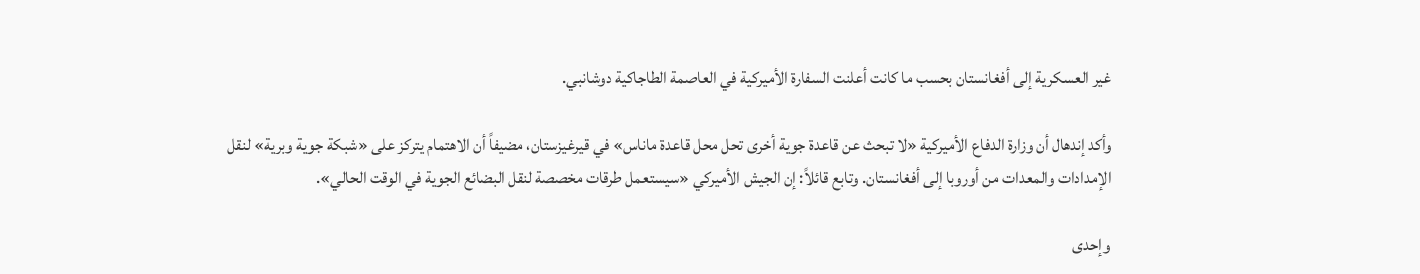غير العسكرية إلى أفغانستان بحسب ما كانت أعلنت السفارة الأميركية في العاصمة الطاجاكية دوشانبي.

وأكد إندهال أن وزارة الدفاع الأميركية «لا تبحث عن قاعدة جوية أخرى تحل محل قاعدة ماناس» في قيرغيزستان، مضيفاً أن الاهتمام يتركز على «شبكة جوية وبرية» لنقل الإمدادات والمعدات من أوروبا إلى أفغانستان. وتابع قائلاً: إن الجيش الأميركي «سيستعمل طرقات مخصصة لنقل البضائع الجوية في الوقت الحالي».

وإحدى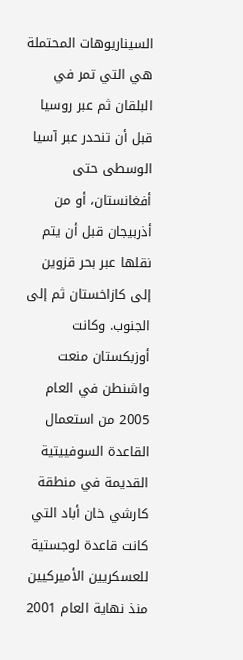السيناريوهات المحتملة هي التي تمر في البلقان ثم عبر روسيا قبل أن تنحدر عبر آسيا الوسطى حتى أفغانستان، أو من أذربيجان قبل أن يتم نقلها عبر بحر قزوين إلى كازاخستان ثم إلى الجنوب. وكانت أوزبكستان منعت واشنطن في العام 2005 من استعمال القاعدة السوفييتية القديمة في منطقة كارشي خان أباد التي كانت قاعدة لوجستية للعسكريين الأميركيين منذ نهاية العام 2001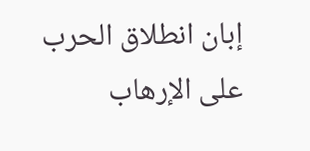إبان انطلاق الحرب على الإرهاب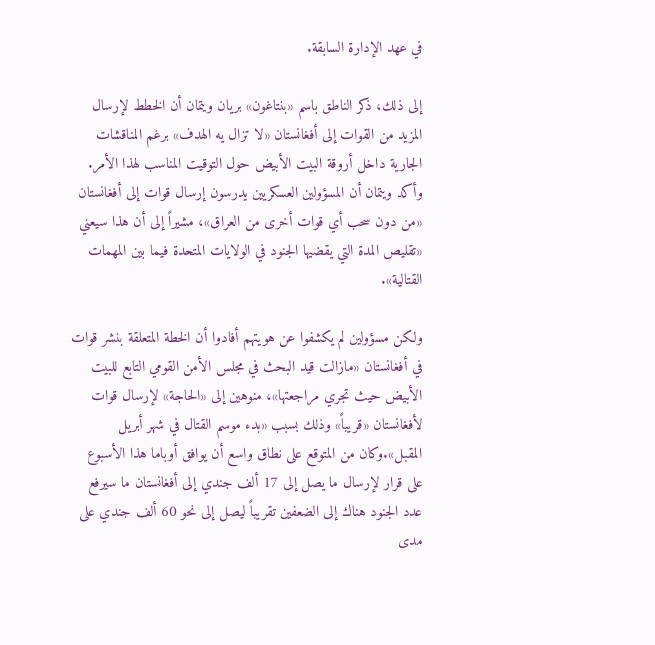في عهد الإدارة السابقة.

إلى ذلك، ذكر الناطق باسم «بنتاغون» بريان ويتمان أن الخطط لإرسال المزيد من القوات إلى أفغانستان «لا تزال يه الهدف» برغم المناقشات الجارية داخل أروقة البيت الأبيض حول التوقيت المناسب لهذا الأمر. وأكد ويتمان أن المسؤولين العسكريين يدرسون إرسال قوات إلى أفغانستان «من دون سحب أي قوات أخرى من العراق»، مشيراً إلى أن هذا سيعني «تقليص المدة التي يقضيها الجنود في الولايات المتحدة فيما بين المهمات القتالية».

ولكن مسؤولين لم يكشفوا عن هويتهم أفادوا أن الخطة المتعلقة بنشر قوات في أفغانستان «مازالت قيد البحث في مجلس الأمن القومي التابع للبيت الأبيض حيث تجري مراجعتها»، منوهين إلى «الحاجة» لإرسال قوات لأفغانستان «قريباً» وذلك بسبب «بدء موسم القتال في شهر أبريل المقبل».وكان من المتوقع على نطاق واسع أن يوافق أوباما هذا الأسبوع على قرار لإرسال ما يصل إلى 17 ألف جندي إلى أفغانستان ما سيرفع عدد الجنود هناك إلى الضعفين تقريباً ليصل إلى نحو 60 ألف جندي على مدى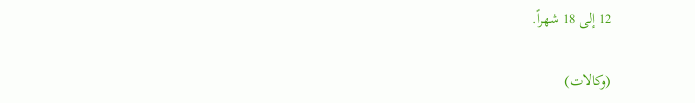12 إلى 18 شهراً.

(وكالات)